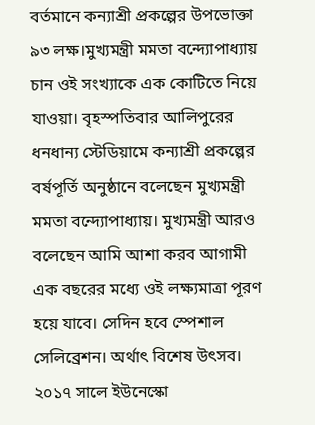বর্তমানে কন্যাশ্রী প্রকল্পের উপভোক্তা ৯৩ লক্ষ।মুখ্যমন্ত্রী মমতা বন্দ্যোপাধ্যায় চান ওই সংখ্যাকে এক কোটিতে নিয়ে যাওয়া। বৃহস্পতিবার আলিপুরের ধনধান্য স্টেডিয়ামে কন্যাশ্রী প্রকল্পের বর্ষপূর্তি অনুষ্ঠানে বলেছেন মুখ্যমন্ত্রী মমতা বন্দ্যোপাধ্যায়। মুখ্যমন্ত্রী আরও বলেছেন আমি আশা করব আগামী এক বছরের মধ্যে ওই লক্ষ্যমাত্রা পূরণ হয়ে যাবে। সেদিন হবে স্পেশাল সেলিব্রেশন। অর্থাৎ বিশেষ উৎসব।
২০১৭ সালে ইউনেস্কো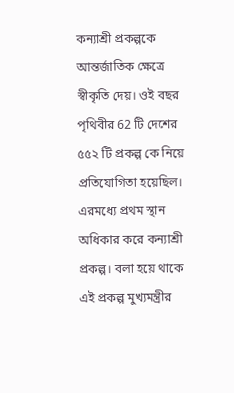কন্যাশ্রী প্রকল্পকে আন্তর্জাতিক ক্ষেত্রে স্বীকৃতি দেয়। ওই বছর পৃথিবীর 62 টি দেশের ৫৫২ টি প্রকল্প কে নিয়ে প্রতিযোগিতা হয়েছিল। এরমধ্যে প্রথম স্থান অধিকার করে কন্যাশ্রী প্রকল্প। বলা হয়ে থাকে এই প্রকল্প মুখ্যমন্ত্রীর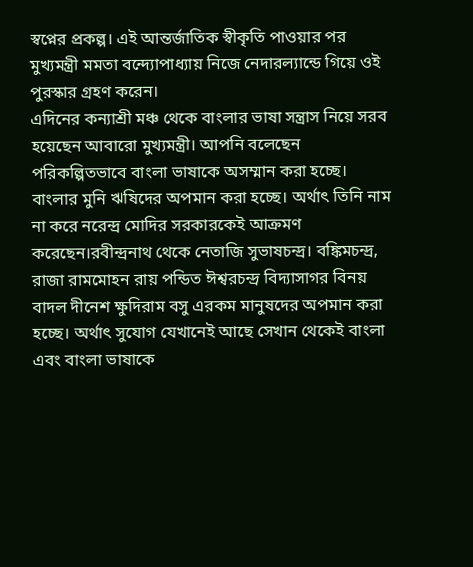স্বপ্নের প্রকল্প। এই আন্তর্জাতিক স্বীকৃতি পাওয়ার পর মুখ্যমন্ত্রী মমতা বন্দ্যোপাধ্যায় নিজে নেদারল্যান্ডে গিয়ে ওই পুরস্কার গ্রহণ করেন।
এদিনের কন্যাশ্রী মঞ্চ থেকে বাংলার ভাষা সন্ত্রাস নিয়ে সরব হয়েছেন আবারো মুখ্যমন্ত্রী। আপনি বলেছেন পরিকল্পিতভাবে বাংলা ভাষাকে অসম্মান করা হচ্ছে। বাংলার মুনি ঋষিদের অপমান করা হচ্ছে। অর্থাৎ তিনি নাম না করে নরেন্দ্র মোদির সরকারকেই আক্রমণ করেছেন।রবীন্দ্রনাথ থেকে নেতাজি সুভাষচন্দ্র। বঙ্কিমচন্দ্র, রাজা রামমোহন রায় পন্ডিত ঈশ্বরচন্দ্র বিদ্যাসাগর বিনয় বাদল দীনেশ ক্ষুদিরাম বসু এরকম মানুষদের অপমান করা হচ্ছে। অর্থাৎ সুযোগ যেখানেই আছে সেখান থেকেই বাংলা এবং বাংলা ভাষাকে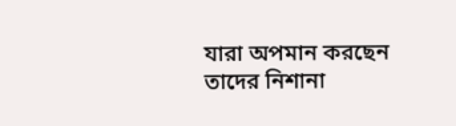যারা অপমান করছেন তাদের নিশানা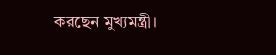করছেন মুখ্যমন্ত্রী।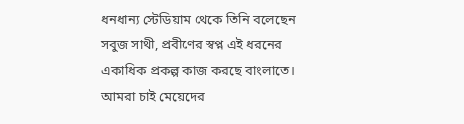ধনধান্য স্টেডিয়াম থেকে তিনি বলেছেন সবুজ সাথী, প্রবীণের স্বপ্ন এই ধরনের একাধিক প্রকল্প কাজ করছে বাংলাতে। আমরা চাই মেয়েদের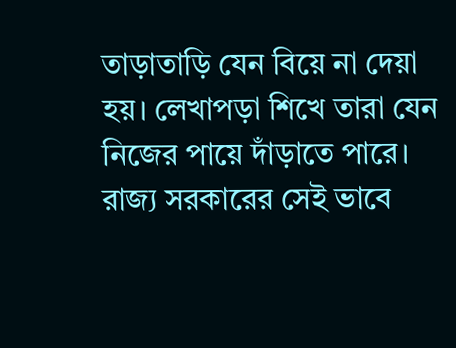তাড়াতাড়ি যেন বিয়ে না দেয়া হয়। লেখাপড়া শিখে তারা যেন নিজের পায়ে দাঁড়াতে পারে। রাজ্য সরকারের সেই ভাবে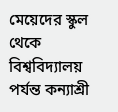মেয়েদের স্কুল থেকে বিশ্ববিদ্যালয় পর্যন্ত কন্যাশ্রী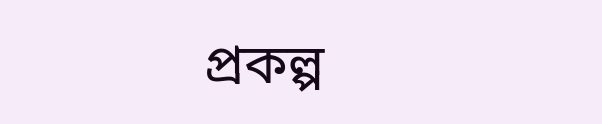প্রকল্প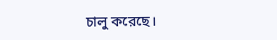চালু করেছে।